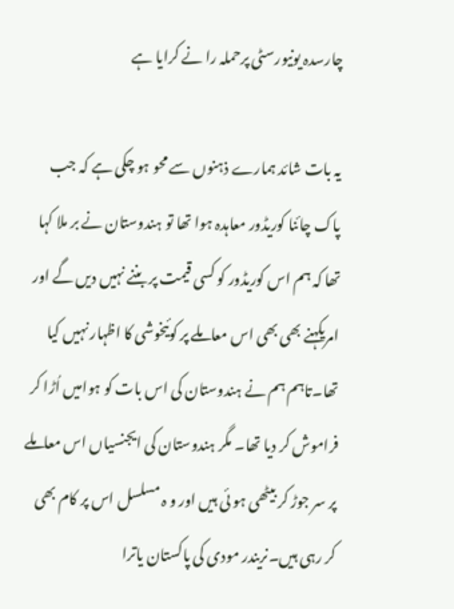چارسدہ یونیورسٹی پرحملہ را نے کرایا ہے

یہ بات شائد ہمارے ذہنوں سے محو ہو چکی ہے کہ جب پاک چائنا کوریڈور معاہدہ ہوا تھا تو ہندوستان نے بر ملا کہا تھا کہ ہم اس کوریڈور کو کسی قیمت پر بننے نہیں دیں گے اور امریکہنے بھی بھی اس معاملے پر کوئیخوشی کا اظہار نہیں کیا تھا۔تاہم ہم نے ہندوستان کی اس بات کو ہوامیں اُڑا کر فراموش کر دیا تھا۔ مگر ہندوستان کی ایجنسیاں اس معاملے پر سر جوڑ کر بیٹھی ہو ئی ہیں اور و ہ مسلسل اس پر کام بھی کر رہی ہیں۔نریندر مودی کی پاکستان یاترا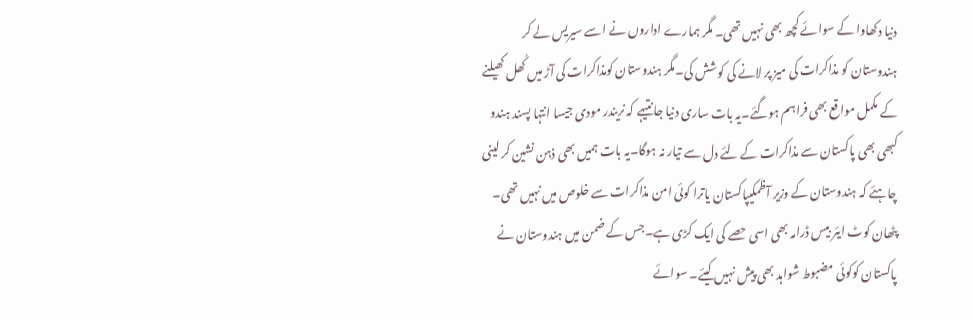دنیا دکھاوا کے سوائے کچھ بھی نہیں تھی۔ مگر ہمارے اداروں نے اسے سیریس لے کر ہندوستان کو مذاکرات کی میز پر لانے کی کوشش کی۔مگر ہندوستان کومذاکرات کی آڑ میں کُھل کھیلنے کے مکمل مواقع بھی فراہم ہوگئے۔یہ بات ساری دنیا جانتیہے کہ نریندر مودی جیسا انتہا پسند ہندو کبھی بھی پاکستان سے مذاکرات کے لئے دل سے تیار نہ ہوگا۔یہ بات ہمیں بھی ذہن نشین کر لینی چاہئے کہ ہندوستان کے وزیر آظمکیپاکستان یاترا کوئی امن مذاکرات سے خلوص میں نہیں تھی۔ پٹھان کوٹ ایئر بیس ڈرامہ بھی اسی حصے کی ایک کڑی ہے۔جس کے ضمن میں ہندوستان نے پاکستان کوکوئی مضبوط شواہد بھی پیش نہیں کیئے۔ سوائے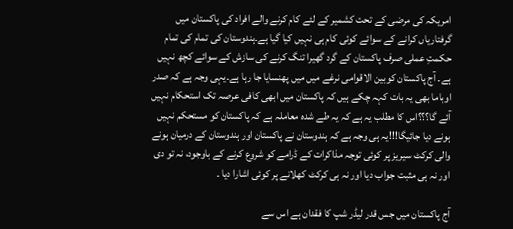امریکہ کی مرضی کے تحت کشمیر کے لئے کام کرنے والے افراد کی پاکستان میں گرفتاریاں کرانے کے سوائے کوئی کام ہی نہیں کیا گیا ہے۔ہندوستان کی تمام کی تمام حکمتِ عملی صرف پاکستان کے گرد گھیرا تنگ کرنے کی سازش کے سوائے کچھ نہیں ہے۔ آج پاکستان کوبین الاقوامی نرغے میں میں پھنسایا جا رہا ہے۔یہی وجہ ہے کہ صدر اوباما بھی یہ بات کہہ چکے ہیں کہ پاکستان میں ابھی کافی عرصہ تک استحکام نہیں آئے گا؟؟؟اس کا مطلب یہ ہے کہ یہ طے شدہ معاملہ ہے کہ پاکستان کو مستحکم نہیں ہونے دیا جائیگا!!!یہ ہی وجہ ہے کہ ہندوستان نے پاکستان اور ہندوستان کے درمیان ہونے والی کرکٹ سیریز پر کوئی توجہ مذاکرات کے ڈرامے کو شروع کرنے کے باوجود، نہ تو دی اور نہ ہی مثبت جواب دیا اور نہ ہی کرکٹ کھلانے پر کوئی اشارا دیا ۔

آج پاکستان میں جس قدر لیڈر شپ کا فقدان ہے اس سے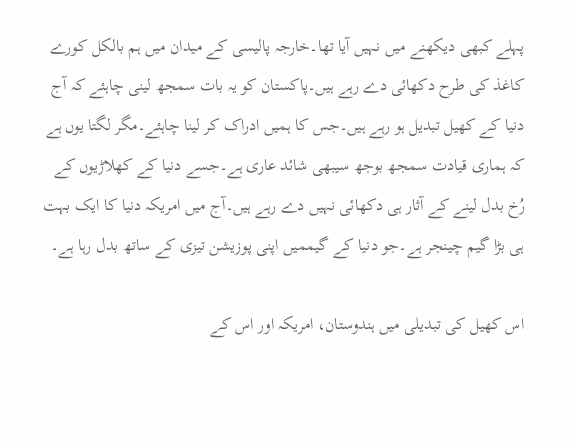پہلے کبھی دیکھنے میں نہیں آیا تھا۔خارجہ پالیسی کے میدان میں ہم بالکل کورے کاغذ کی طرح دکھائی دے رہے ہیں۔پاکستان کو یہ بات سمجھ لینی چاہئے کہ آج دنیا کے کھیل تبدیل ہو رہے ہیں۔جس کا ہمیں ادراک کر لینا چاہئے۔مگر لگتا یوں ہے کہ ہماری قیادت سمجھ بوجھ سیبھی شائد عاری ہے۔جسے دنیا کے کھلاڑیوں کے رُخ بدل لینے کے آثار ہی دکھائی نہیں دے رہے ہیں۔آج میں امریکہ دنیا کا ایک بہت ہی بڑا گیم چینجر ہے۔جو دنیا کے گیممیں اپنی پوزیشن تیزی کے ساتھ بدل رہا ہے۔

اس کھیل کی تبدیلی میں ہندوستان، امریکہ اور اس کے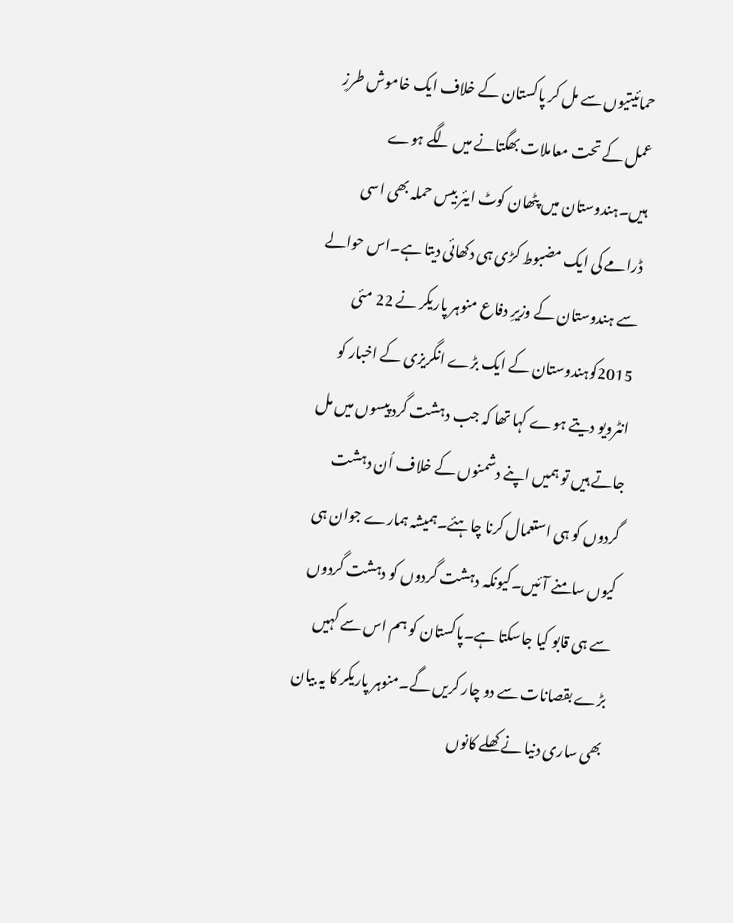حمائیتیوں سے مل کر پاکستان کے خلاف ایک خاموش طرزِ عمل کے تحت معاملات بھگتانے میں لگے ہوے ہیں۔ہندوستان میں پٹھان کوٹ ایئر بیس حملہ بھی اسی ڈرامے کی ایک مضبوط کڑی ہی دکھائی دیتا ہے۔اس حوالے سے ہندوستان کے وزیرِ دفاع منوہر پاریکر نے 22 مئی 2015کوہندوستان کے ایک بڑے انگریزی کے اخبار کو انٹرویو دیتے ہوے کہا تھا کہ جب دہشت گرد پیسوں میں مل جاتے ہیں تو ہمیں اپنے دشمنوں کے خلاف اُن دہشت گردوں کو ہی استعمال کرنا چاہئے۔ہمیشہ ہمارے جوان ہی کیوں سامنے آئیں۔کیونکہ دہشت گردوں کو دہشت گردوں سے ہی قابو کیا جاسکتا ہے۔پاکستان کو ہم اس سے کہیں بڑے بقصانات سے دو چار کریں گے۔منوہر پاریکر کا یہ بیان بھی ساری دنیا نے کھلے کانوں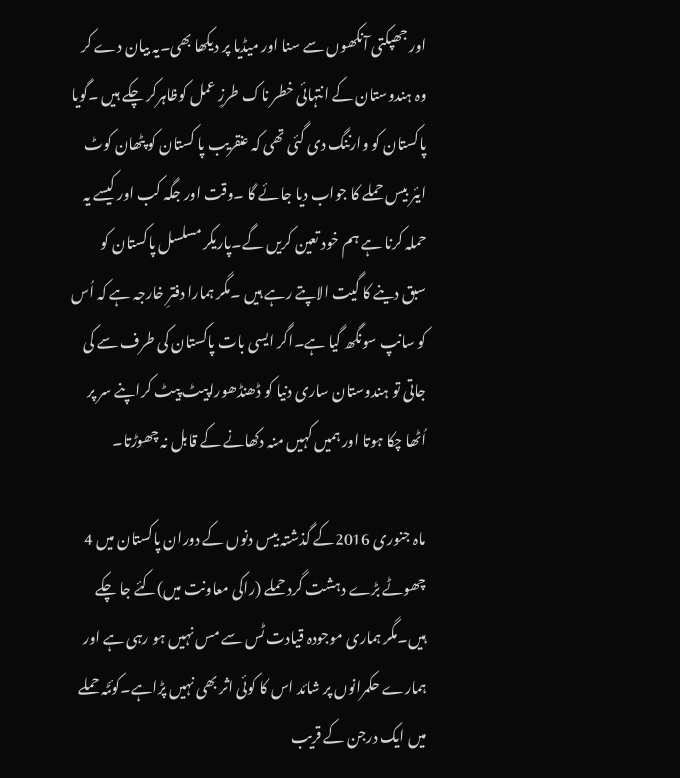اور جھپکتی آنکھوں سے سنا اور میڈیا پر دیکھا بھی۔یہ بیان دے کر وہ ہندوستان کے انتہائی خطر ناک طرزِ عمل کوظاہرکر چکے ہیں ۔گویا پاکستان کو وارننگ دی گئی تھی کہ عنقریب پا کستان کو پٹھان کوٹ ایئر بیس حملے کا جواب دیا جائے گا ۔وقت اور جگہ کب اور کیسے یہ حملہ کرنا ہے ہم خود تعین کریں گے۔پاریکر مسلسل پاکستان کو سبق دینے کا گیت الاپتے رہے ہیں ۔مگر ہمارا دفترِ خارجہ ہے کہ اُس کو سانپ سونگھ گیا ہے۔اگر ایسی بات پاکستان کی طرف سے کی جاتی تو ہندوستان ساری دنیا کو ڈھنڈھوراپیٹ پیٹ کراپنے سر پر اُٹھا چکا ہوتا اور ہمیں کہیں منہ دکھانے کے قابل نہ چھوڑتا۔

ماہ جنوری 2016کے گذشتہ بیس دنوں کے دوران پاکستان میں 4 چھوٹے بڑے دہشت گرد حملے (راکی معاونت میں)کئے جا چکے ہیں۔مگر ہماری موجودہ قیادت ٹس سے مس نہیں ہو رہی ہے اور ہمارے حکمرانوں پر شائد اس کا کوئی اثر بھی نہیں پڑاہے۔کوئٹہ حملے میں ایک درجن کے قریب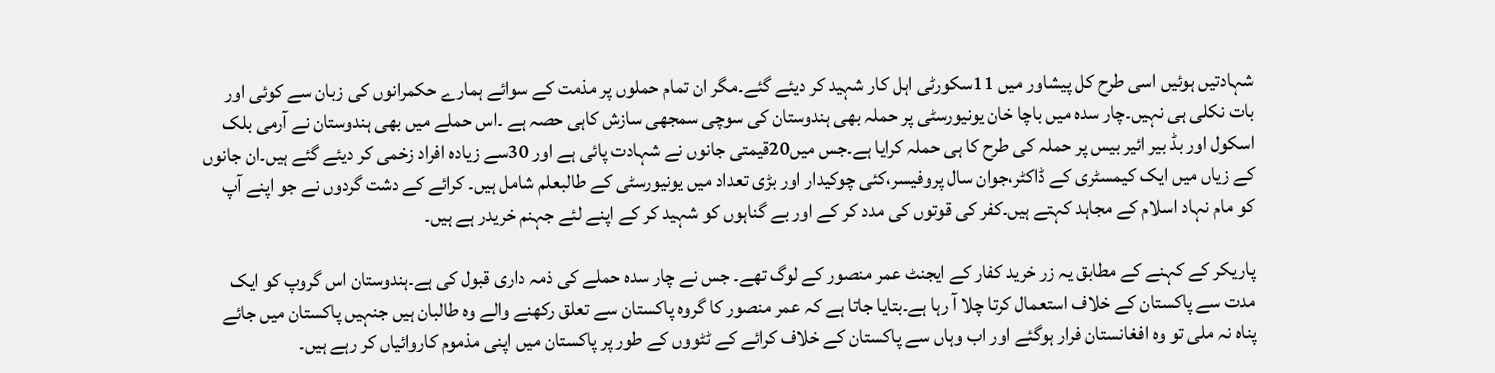شہادتیں ہوئیں اسی طرح کل پیشاور میں 11سکورٹی اہل کار شہید کر دیئے گئے۔مگر ان تمام حملوں پر مذمت کے سوائے ہمارے حکمرانوں کی زبان سے کوئی اور بات نکلی ہی نہیں۔چار سدہ میں باچا خان یونیورسٹی پر حملہ بھی ہندوستان کی سوچی سمجھی سازش کاہی حصہ ہے ۔اس حملے میں بھی ہندوستان نے آرمی بلک اسکول اور بڈ بیر ائیر بیس پر حملہ کی طرح کا ہی حملہ کرایا ہے۔جس میں20قیمتی جانوں نے شہادت پائی ہے اور 30سے زیادہ افراد زخمی کر دیئے گئے ہیں۔ان جانوں کے زیاں میں ایک کیمسٹری کے ڈاکٹر،جوان سال پروفیسر،کئی چوکیدار اور بڑی تعداد میں یونیورسٹی کے طالبعلم شامل ہیں۔ کرائے کے دشت گردوں نے جو اپنے آپ کو مام نہاد اسلام کے مجاہد کہتے ہیں۔کفر کی قوتوں کی مدد کر کے اور بے گناہوں کو شہید کر کے اپنے لئے جہنم خریدر ہے ہیں۔

پاریکر کے کہنے کے مطابق یہ زر خرید کفار کے ایجنٹ عمر منصور کے لوگ تھے۔ جس نے چار سدہ حملے کی ذمہ داری قبول کی ہے۔ہندوستان اس گروپ کو ایک مدت سے پاکستان کے خلاف استعمال کرتا چلا آ رہا ہے۔بتایا جاتا ہے کہ عمر منصور کا گروہ پاکستان سے تعلق رکھنے والے وہ طالبان ہیں جنہیں پاکستان میں جائے پناہ نہ ملی تو وہ افغانستان فرار ہوگئے اور اب وہاں سے پاکستان کے خلاف کرائے کے ٹٹووں کے طور پر پاکستان میں اپنی مذموم کاروائیاں کر رہے ہیں۔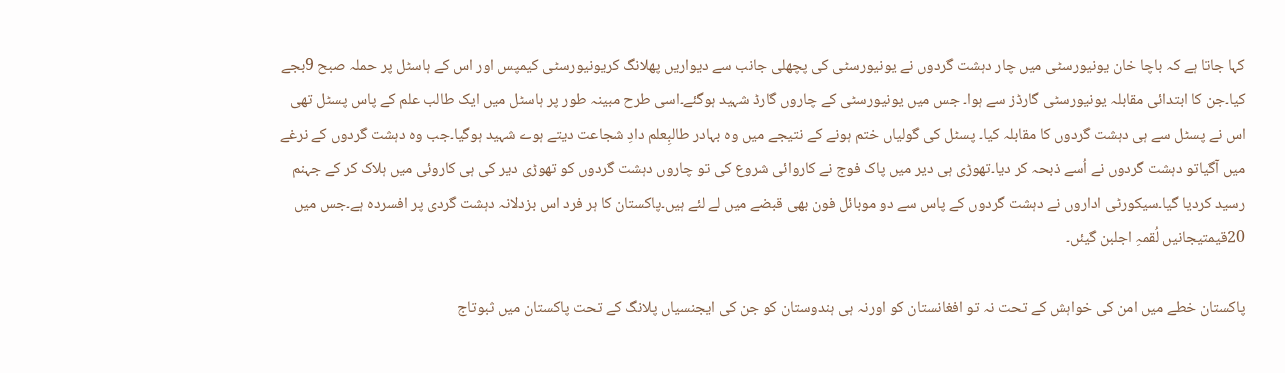کہا جاتا ہے کہ باچا خان یونیورسٹی میں چار دہشت گردوں نے یونیورسٹی کی پچھلی جانب سے دیواریں پھلانگ کریونیورسٹی کیمپس اور اس کے ہاسٹل پر حملہ صبح 9بجے کیا۔جن کا ابتدائی مقابلہ یونیورسٹی گارڈز سے ہوا۔ جس میں یونیورسٹی کے چاروں گارڈ شہید ہوگئے۔اسی طرح مبینہ طور پر ہاسٹل میں ایک طالب علم کے پاس پسٹل تھی اس نے پسٹل سے ہی دہشت گردوں کا مقابلہ کیا۔ پسٹل کی گولیاں ختم ہونے کے نتیجے میں وہ بہادر طالبِعلم دادِ شجاعت دیتے ہوے شہید ہوگیا۔جب وہ دہشت گردوں کے نرغے میں آگیاتو دہشت گردوں نے اُسے ذبحہ کر دیا۔تھوڑی ہی دیر میں پاک فوج نے کاروائی شروع کی تو چاروں دہشت گردوں کو تھوڑی دیر کی ہی کاروئی میں ہلاک کر کے جہنم رسید کردیا گیا۔سیکورٹی اداروں نے دہشت گردوں کے پاس سے دو موبائل فون بھی قبضے میں لے لئے ہیں۔پاکستان کا ہر فرد اس بزدلانہ دہشت گردی پر افسردہ ہے۔جس میں 20قیمتیجانیں لُقمہِ اجلبن گیئں۔

پاکستان خطے میں امن کی خواہش کے تحت نہ تو افغانستان کو اورنہ ہی ہندوستان کو جن کی ایجنسیاں پلانگ کے تحت پاکستان میں ثبوتاج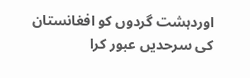اوردہشت گردوں کو افغانستان کی سرحدیں عبور کرا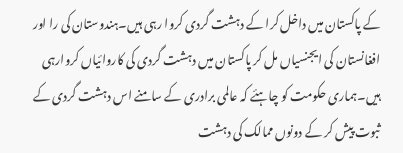کے پاکستان میں داخل کرا کے دہشت گردی کروا رہی ہیں۔ہندوستان کی را اور افغانستان کی ایجنسیاں مل کر پاکستان میں دہشت گردی کی کاروائیاں کروارہی ہیں۔ہماری حکومت کو چاہئے کہ عالمی برادری کے سامنے اس دہشت گردی کے ثبوت پیش کر کے دونوں ممالک کی دہشت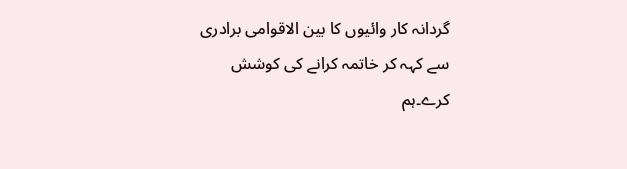گردانہ کار وائیوں کا بین الاقوامی برادری سے کہہ کر خاتمہ کرانے کی کوشش کرے۔ہم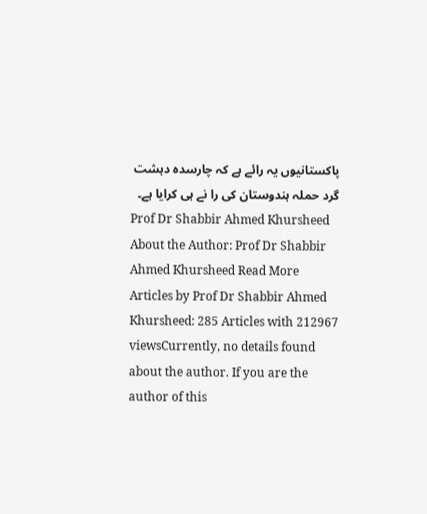پاکستانیوں یہ رائے ہے کہ چارسدہ دہشت گرد حملہ ہندوستان کی را نے ہی کرایا ہے۔
Prof Dr Shabbir Ahmed Khursheed
About the Author: Prof Dr Shabbir Ahmed Khursheed Read More Articles by Prof Dr Shabbir Ahmed Khursheed: 285 Articles with 212967 viewsCurrently, no details found about the author. If you are the author of this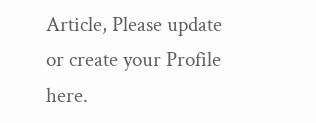Article, Please update or create your Profile here.